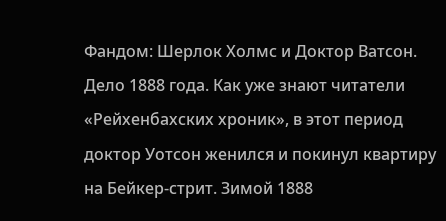Фандом: Шерлок Холмс и Доктор Ватсон. Дело 1888 года. Как уже знают читатели «Рейхенбахских хроник», в этот период доктор Уотсон женился и покинул квартиру на Бейкер-стрит. Зимой 1888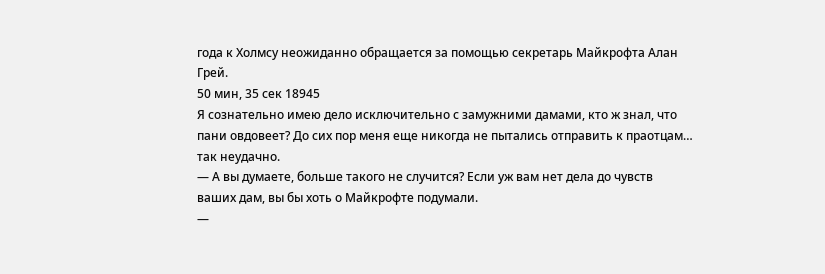года к Холмсу неожиданно обращается за помощью секретарь Майкрофта Алан Грей.
50 мин, 35 сек 18945
Я сознательно имею дело исключительно с замужними дамами, кто ж знал, что пани овдовеет? До сих пор меня еще никогда не пытались отправить к праотцам… так неудачно.
— А вы думаете, больше такого не случится? Если уж вам нет дела до чувств ваших дам, вы бы хоть о Майкрофте подумали.
—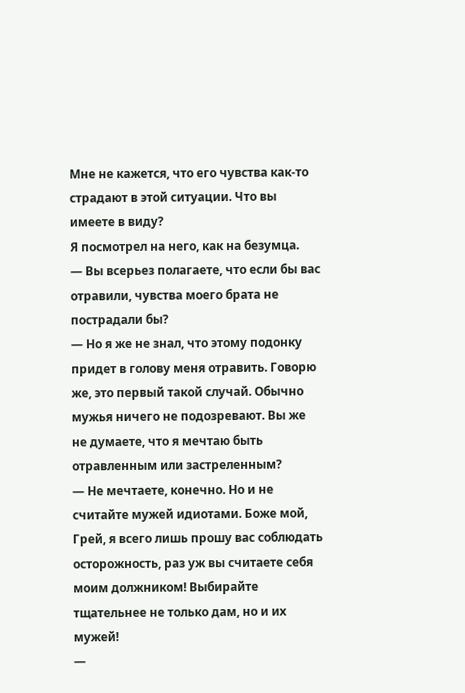Мне не кажется, что его чувства как-то страдают в этой ситуации. Что вы имеете в виду?
Я посмотрел на него, как на безумца.
— Вы всерьез полагаете, что если бы вас отравили, чувства моего брата не пострадали бы?
— Но я же не знал, что этому подонку придет в голову меня отравить. Говорю же, это первый такой случай. Обычно мужья ничего не подозревают. Вы же не думаете, что я мечтаю быть отравленным или застреленным?
— Не мечтаете, конечно. Но и не считайте мужей идиотами. Боже мой, Грей, я всего лишь прошу вас соблюдать осторожность, раз уж вы считаете себя моим должником! Выбирайте тщательнее не только дам, но и их мужей!
—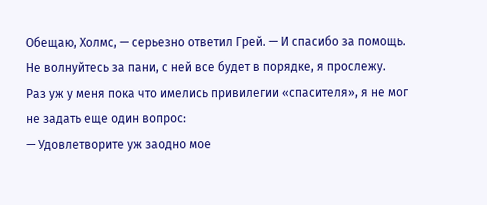Обещаю, Холмс, — серьезно ответил Грей. — И спасибо за помощь. Не волнуйтесь за пани, с ней все будет в порядке, я прослежу.
Раз уж у меня пока что имелись привилегии «спасителя», я не мог не задать еще один вопрос:
— Удовлетворите уж заодно мое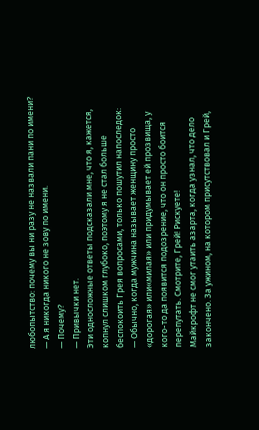любопытство: почему вы ни разу не назвали пани по имени?
— А я никогда никого не зову по имени.
— Почему?
— Привычки нет.
Эти односложные ответы подсказали мне, что я, кажется, копнул слишком глубоко, поэтому я не стал больше беспокоить Грея вопросами, только пошутил напоследок:
— Обычно, когда мужчина называет женщину просто «дорогая» или«милая» или придумывает ей прозвища, у кого-то да появится подозрение, что он просто боится перепутать. Смотрите, Грей! Рискуете!
Майкрофт не смог утаить азарта, когда узнал, что дело закончено. За ужином, на котором присутствовал и Грей,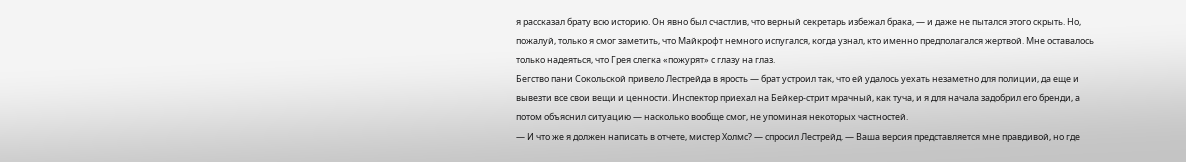я рассказал брату всю историю. Он явно был счастлив, что верный секретарь избежал брака, — и даже не пытался этого скрыть. Но, пожалуй, только я смог заметить, что Майкрофт немного испугался, когда узнал, кто именно предполагался жертвой. Мне оставалось только надеяться, что Грея слегка «пожурят» с глазу на глаз.
Бегство пани Сокольской привело Лестрейда в ярость — брат устроил так, что ей удалось уехать незаметно для полиции, да еще и вывезти все свои вещи и ценности. Инспектор приехал на Бейкер-стрит мрачный, как туча, и я для начала задобрил его бренди, а потом объяснил ситуацию — насколько вообще смог, не упоминая некоторых частностей.
— И что же я должен написать в отчете, мистер Холмс? — спросил Лестрейд. — Ваша версия представляется мне правдивой, но где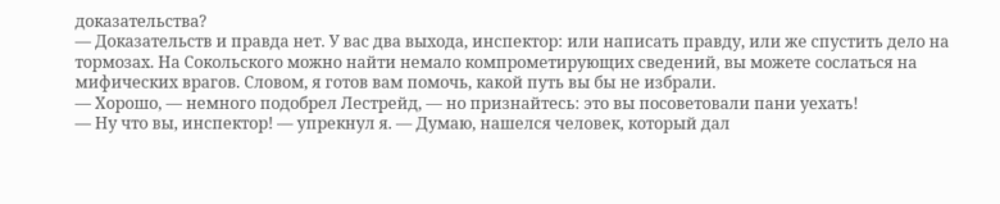доказательства?
— Доказательств и правда нет. У вас два выхода, инспектор: или написать правду, или же спустить дело на тормозах. На Сокольского можно найти немало компрометирующих сведений, вы можете сослаться на мифических врагов. Словом, я готов вам помочь, какой путь вы бы не избрали.
— Хорошо, — немного подобрел Лестрейд, — но признайтесь: это вы посоветовали пани уехать!
— Ну что вы, инспектор! — упрекнул я. — Думаю, нашелся человек, который дал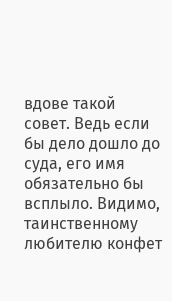вдове такой совет. Ведь если бы дело дошло до суда, его имя обязательно бы всплыло. Видимо, таинственному любителю конфет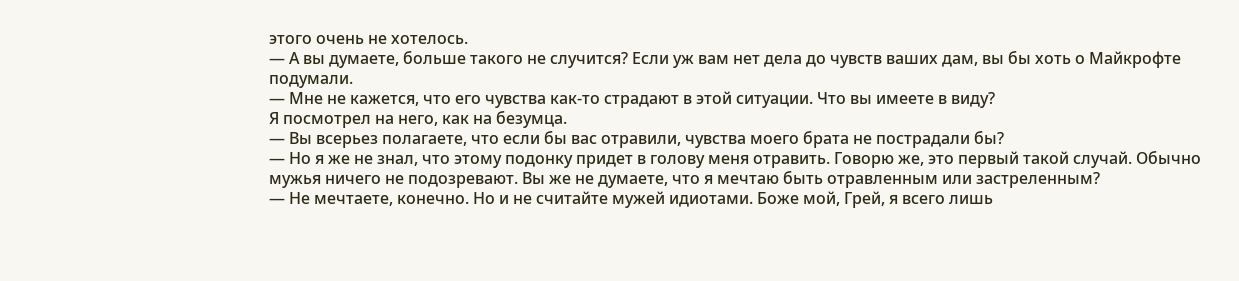этого очень не хотелось.
— А вы думаете, больше такого не случится? Если уж вам нет дела до чувств ваших дам, вы бы хоть о Майкрофте подумали.
— Мне не кажется, что его чувства как-то страдают в этой ситуации. Что вы имеете в виду?
Я посмотрел на него, как на безумца.
— Вы всерьез полагаете, что если бы вас отравили, чувства моего брата не пострадали бы?
— Но я же не знал, что этому подонку придет в голову меня отравить. Говорю же, это первый такой случай. Обычно мужья ничего не подозревают. Вы же не думаете, что я мечтаю быть отравленным или застреленным?
— Не мечтаете, конечно. Но и не считайте мужей идиотами. Боже мой, Грей, я всего лишь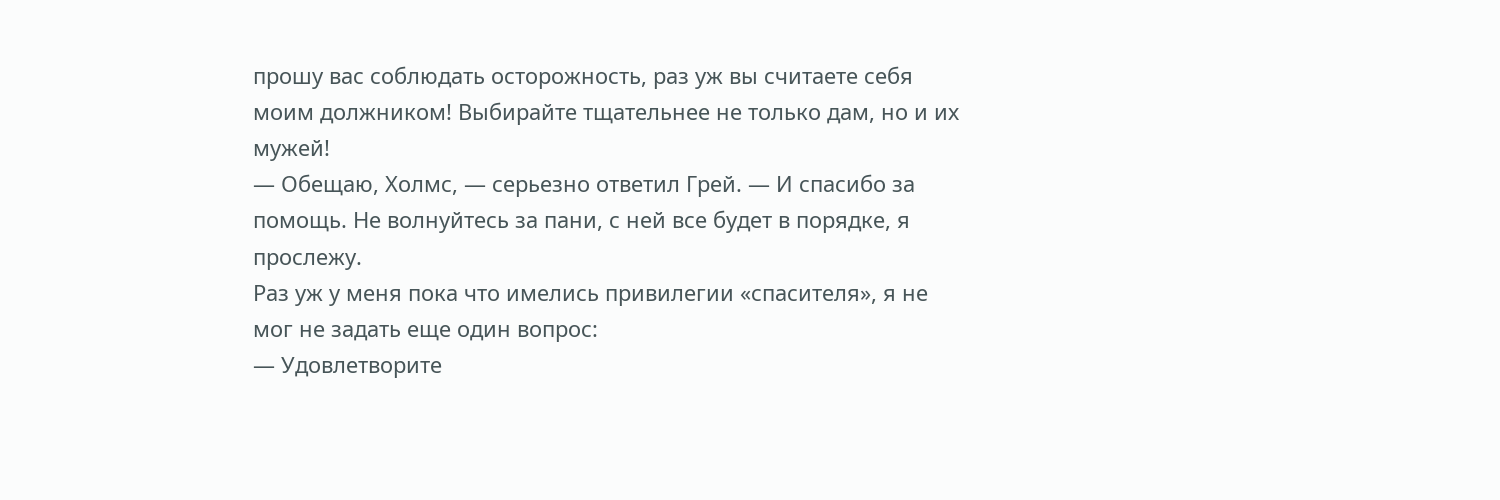прошу вас соблюдать осторожность, раз уж вы считаете себя моим должником! Выбирайте тщательнее не только дам, но и их мужей!
— Обещаю, Холмс, — серьезно ответил Грей. — И спасибо за помощь. Не волнуйтесь за пани, с ней все будет в порядке, я прослежу.
Раз уж у меня пока что имелись привилегии «спасителя», я не мог не задать еще один вопрос:
— Удовлетворите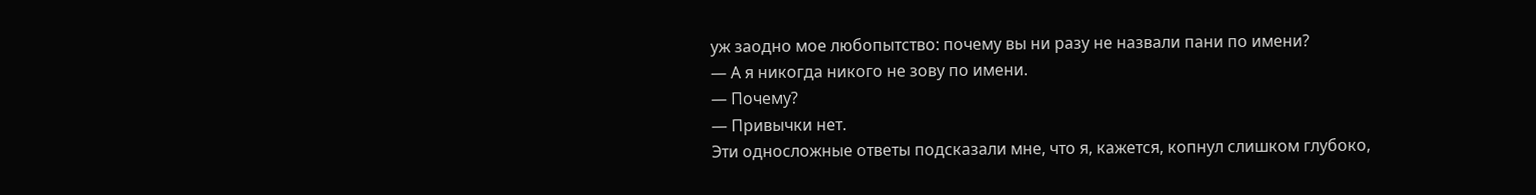уж заодно мое любопытство: почему вы ни разу не назвали пани по имени?
— А я никогда никого не зову по имени.
— Почему?
— Привычки нет.
Эти односложные ответы подсказали мне, что я, кажется, копнул слишком глубоко,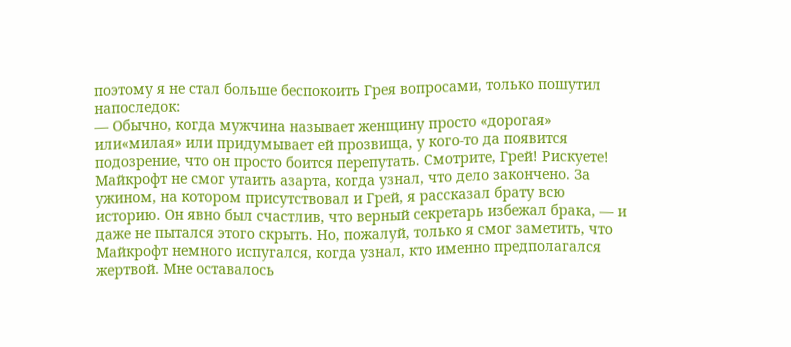поэтому я не стал больше беспокоить Грея вопросами, только пошутил напоследок:
— Обычно, когда мужчина называет женщину просто «дорогая» или«милая» или придумывает ей прозвища, у кого-то да появится подозрение, что он просто боится перепутать. Смотрите, Грей! Рискуете!
Майкрофт не смог утаить азарта, когда узнал, что дело закончено. За ужином, на котором присутствовал и Грей, я рассказал брату всю историю. Он явно был счастлив, что верный секретарь избежал брака, — и даже не пытался этого скрыть. Но, пожалуй, только я смог заметить, что Майкрофт немного испугался, когда узнал, кто именно предполагался жертвой. Мне оставалось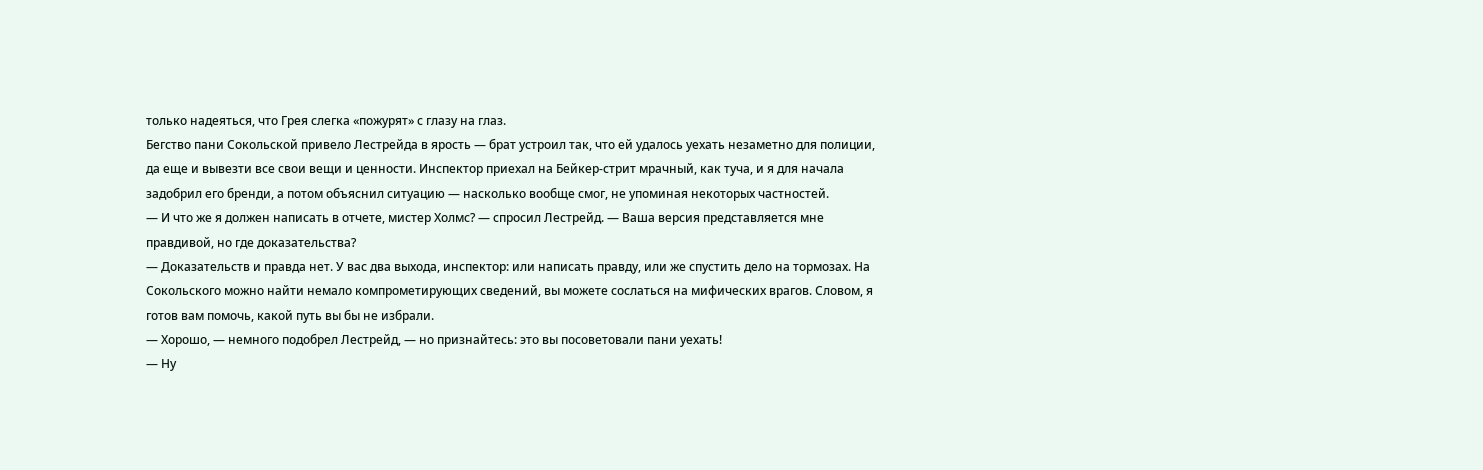только надеяться, что Грея слегка «пожурят» с глазу на глаз.
Бегство пани Сокольской привело Лестрейда в ярость — брат устроил так, что ей удалось уехать незаметно для полиции, да еще и вывезти все свои вещи и ценности. Инспектор приехал на Бейкер-стрит мрачный, как туча, и я для начала задобрил его бренди, а потом объяснил ситуацию — насколько вообще смог, не упоминая некоторых частностей.
— И что же я должен написать в отчете, мистер Холмс? — спросил Лестрейд. — Ваша версия представляется мне правдивой, но где доказательства?
— Доказательств и правда нет. У вас два выхода, инспектор: или написать правду, или же спустить дело на тормозах. На Сокольского можно найти немало компрометирующих сведений, вы можете сослаться на мифических врагов. Словом, я готов вам помочь, какой путь вы бы не избрали.
— Хорошо, — немного подобрел Лестрейд, — но признайтесь: это вы посоветовали пани уехать!
— Ну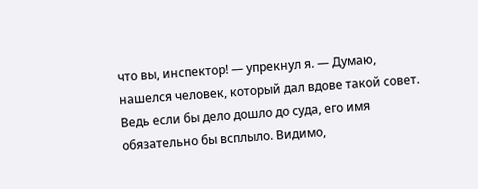что вы, инспектор! — упрекнул я. — Думаю, нашелся человек, который дал вдове такой совет. Ведь если бы дело дошло до суда, его имя обязательно бы всплыло. Видимо,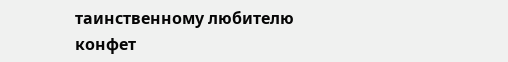таинственному любителю конфет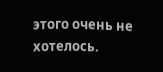этого очень не хотелось.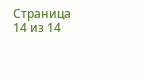Страница 14 из 14